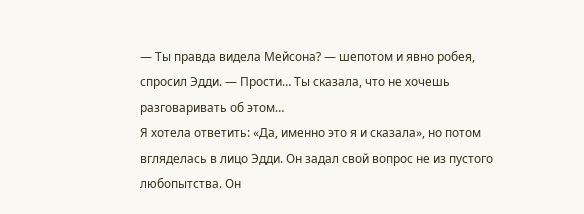— Ты правда видела Мейсона? — шепотом и явно робея, спросил Эдди. — Прости… Ты сказала, что не хочешь разговаривать об этом…
Я хотела ответить: «Да, именно это я и сказала», но потом вгляделась в лицо Эдди. Он задал свой вопрос не из пустого любопытства. Он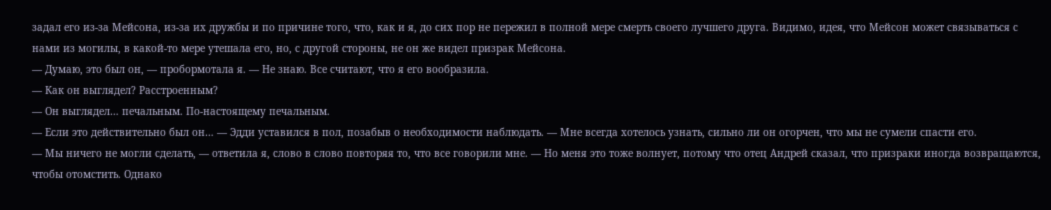задал его из-за Мейсона, из-за их дружбы и по причине того, что, как и я, до сих пор не пережил в полной мере смерть своего лучшего друга. Видимо, идея, что Мейсон может связываться с нами из могилы, в какой-то мере утешала его, но, с другой стороны, не он же видел призрак Мейсона.
— Думаю, это был он, — пробормотала я. — Не знаю. Все считают, что я его вообразила.
— Как он выглядел? Расстроенным?
— Он выглядел… печальным. По-настоящему печальным.
— Если это действительно был он… — Эдди уставился в пол, позабыв о необходимости наблюдать. — Мне всегда хотелось узнать, сильно ли он огорчен, что мы не сумели спасти его.
— Мы ничего не могли сделать, — ответила я, слово в слово повторяя то, что все говорили мне. — Но меня это тоже волнует, потому что отец Андрей сказал, что призраки иногда возвращаются, чтобы отомстить. Однако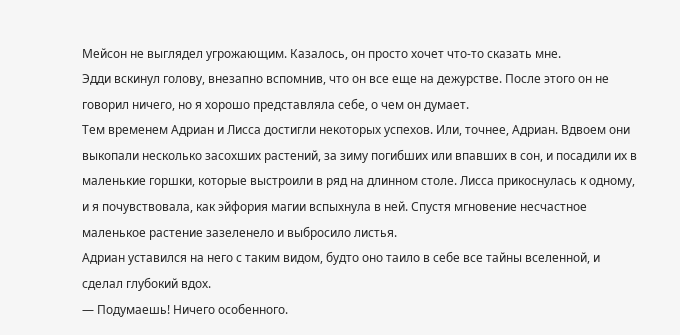Мейсон не выглядел угрожающим. Казалось, он просто хочет что-то сказать мне.
Эдди вскинул голову, внезапно вспомнив, что он все еще на дежурстве. После этого он не говорил ничего, но я хорошо представляла себе, о чем он думает.
Тем временем Адриан и Лисса достигли некоторых успехов. Или, точнее, Адриан. Вдвоем они выкопали несколько засохших растений, за зиму погибших или впавших в сон, и посадили их в маленькие горшки, которые выстроили в ряд на длинном столе. Лисса прикоснулась к одному, и я почувствовала, как эйфория магии вспыхнула в ней. Спустя мгновение несчастное маленькое растение зазеленело и выбросило листья.
Адриан уставился на него с таким видом, будто оно таило в себе все тайны вселенной, и сделал глубокий вдох.
— Подумаешь! Ничего особенного.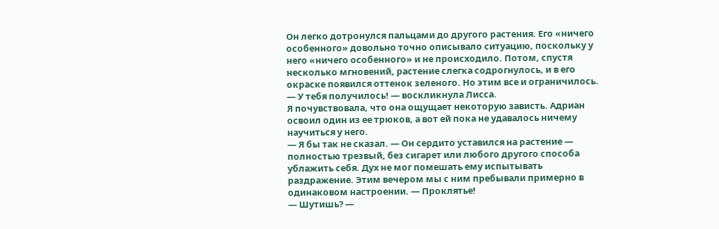Он легко дотронулся пальцами до другого растения. Его «ничего особенного» довольно точно описывало ситуацию, поскольку у него «ничего особенного» и не происходило. Потом, спустя несколько мгновений, растение слегка содрогнулось, и в его окраске появился оттенок зеленого. Но этим все и ограничилось.
— У тебя получилось! — воскликнула Лисса.
Я почувствовала, что она ощущает некоторую зависть. Адриан освоил один из ее трюков, а вот ей пока не удавалось ничему научиться у него.
— Я бы так не сказал. — Он сердито уставился на растение — полностью трезвый, без сигарет или любого другого способа ублажить себя. Дух не мог помешать ему испытывать раздражение. Этим вечером мы с ним пребывали примерно в одинаковом настроении. — Проклятье!
— Шутишь? —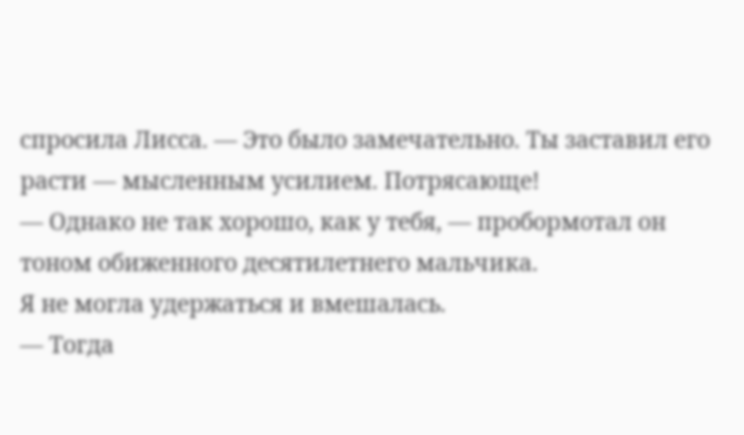спросила Лисса. — Это было замечательно. Ты заставил его расти — мысленным усилием. Потрясающе!
— Однако не так хорошо, как у тебя, — пробормотал он тоном обиженного десятилетнего мальчика.
Я не могла удержаться и вмешалась.
— Тогда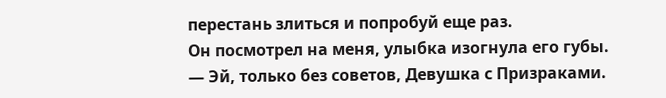перестань злиться и попробуй еще раз.
Он посмотрел на меня, улыбка изогнула его губы.
— Эй, только без советов, Девушка с Призраками.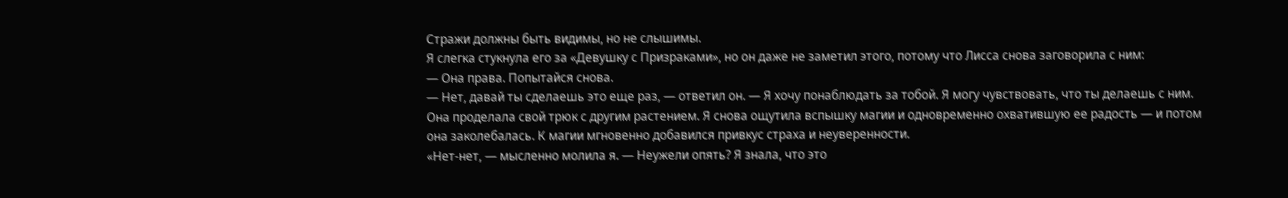Стражи должны быть видимы, но не слышимы.
Я слегка стукнула его за «Девушку с Призраками», но он даже не заметил этого, потому что Лисса снова заговорила с ним:
— Она права. Попытайся снова.
— Нет, давай ты сделаешь это еще раз, — ответил он. — Я хочу понаблюдать за тобой. Я могу чувствовать, что ты делаешь с ним.
Она проделала свой трюк с другим растением. Я снова ощутила вспышку магии и одновременно охватившую ее радость — и потом она заколебалась. К магии мгновенно добавился привкус страха и неуверенности.
«Нет-нет, — мысленно молила я. — Неужели опять? Я знала, что это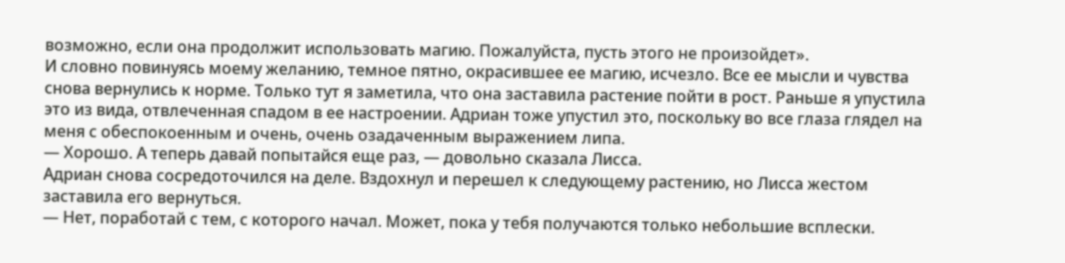возможно, если она продолжит использовать магию. Пожалуйста, пусть этого не произойдет».
И словно повинуясь моему желанию, темное пятно, окрасившее ее магию, исчезло. Все ее мысли и чувства снова вернулись к норме. Только тут я заметила, что она заставила растение пойти в рост. Раньше я упустила это из вида, отвлеченная спадом в ее настроении. Адриан тоже упустил это, поскольку во все глаза глядел на меня с обеспокоенным и очень, очень озадаченным выражением липа.
— Хорошо. А теперь давай попытайся еще раз, — довольно сказала Лисса.
Адриан снова сосредоточился на деле. Вздохнул и перешел к следующему растению, но Лисса жестом заставила его вернуться.
— Нет, поработай с тем, с которого начал. Может, пока у тебя получаются только небольшие всплески.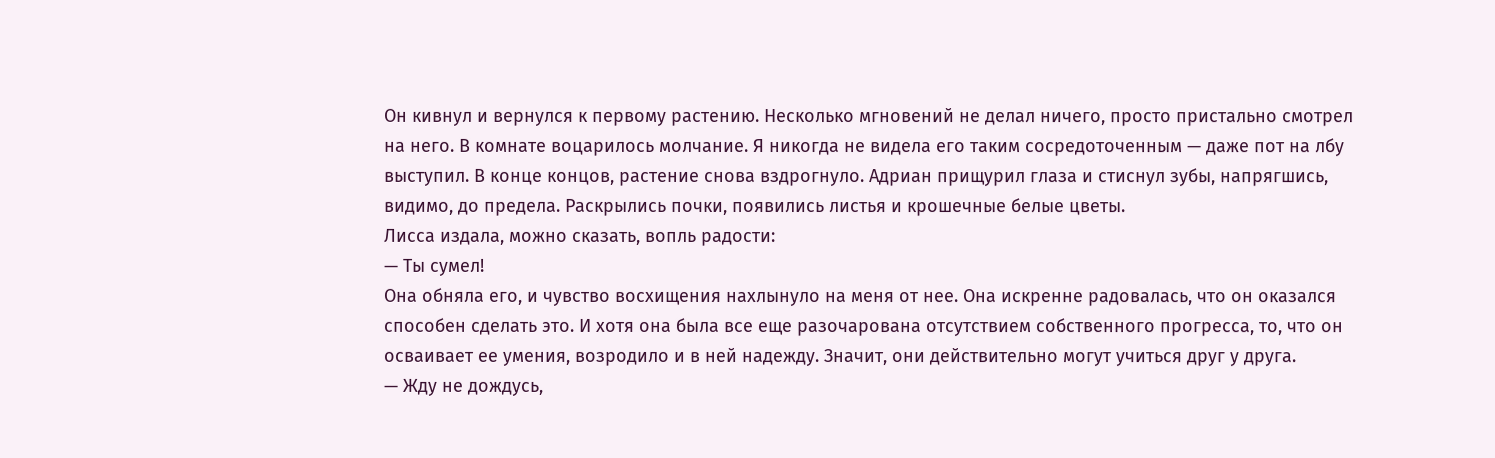Он кивнул и вернулся к первому растению. Несколько мгновений не делал ничего, просто пристально смотрел на него. В комнате воцарилось молчание. Я никогда не видела его таким сосредоточенным — даже пот на лбу выступил. В конце концов, растение снова вздрогнуло. Адриан прищурил глаза и стиснул зубы, напрягшись, видимо, до предела. Раскрылись почки, появились листья и крошечные белые цветы.
Лисса издала, можно сказать, вопль радости:
— Ты сумел!
Она обняла его, и чувство восхищения нахлынуло на меня от нее. Она искренне радовалась, что он оказался способен сделать это. И хотя она была все еще разочарована отсутствием собственного прогресса, то, что он осваивает ее умения, возродило и в ней надежду. Значит, они действительно могут учиться друг у друга.
— Жду не дождусь,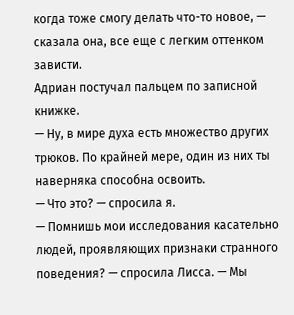когда тоже смогу делать что-то новое, — сказала она, все еще с легким оттенком зависти.
Адриан постучал пальцем по записной книжке.
— Ну, в мире духа есть множество других трюков. По крайней мере, один из них ты наверняка способна освоить.
— Что это? — спросила я.
— Помнишь мои исследования касательно людей, проявляющих признаки странного поведения? — спросила Лисса. — Мы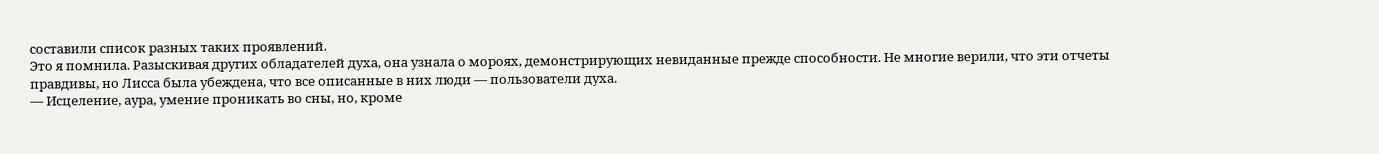составили список разных таких проявлений.
Это я помнила. Разыскивая других обладателей духа, она узнала о мороях, демонстрирующих невиданные прежде способности. Не многие верили, что эти отчеты правдивы, но Лисса была убеждена, что все описанные в них люди — пользователи духа.
— Исцеление, аура, умение проникать во сны, но, кроме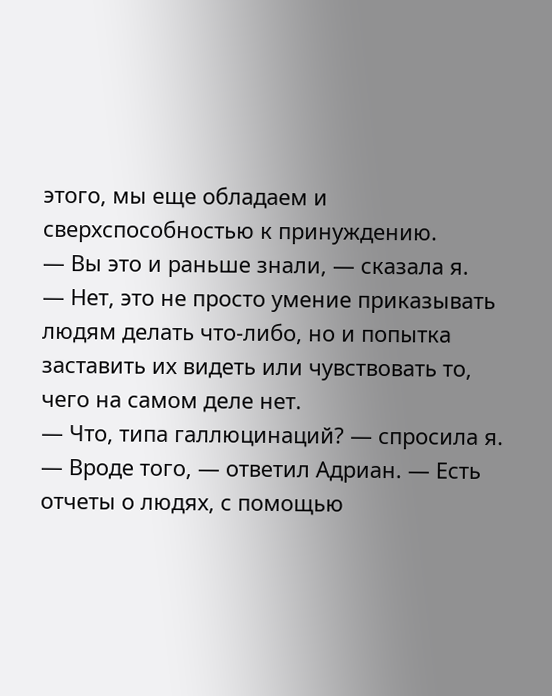этого, мы еще обладаем и сверхспособностью к принуждению.
— Вы это и раньше знали, — сказала я.
— Нет, это не просто умение приказывать людям делать что-либо, но и попытка заставить их видеть или чувствовать то, чего на самом деле нет.
— Что, типа галлюцинаций? — спросила я.
— Вроде того, — ответил Адриан. — Есть отчеты о людях, с помощью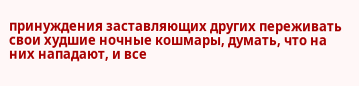принуждения заставляющих других переживать свои худшие ночные кошмары, думать, что на них нападают, и все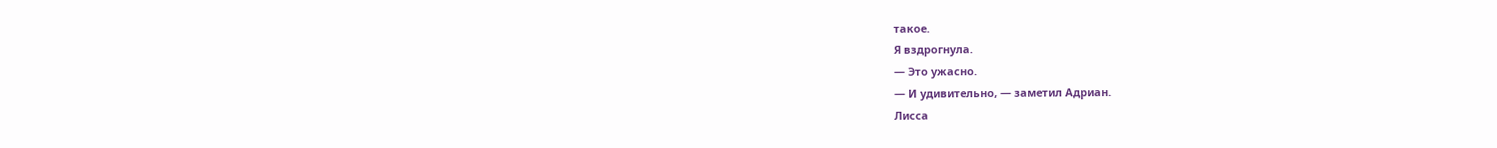такое.
Я вздрогнула.
— Это ужасно.
— И удивительно, — заметил Адриан.
Лисса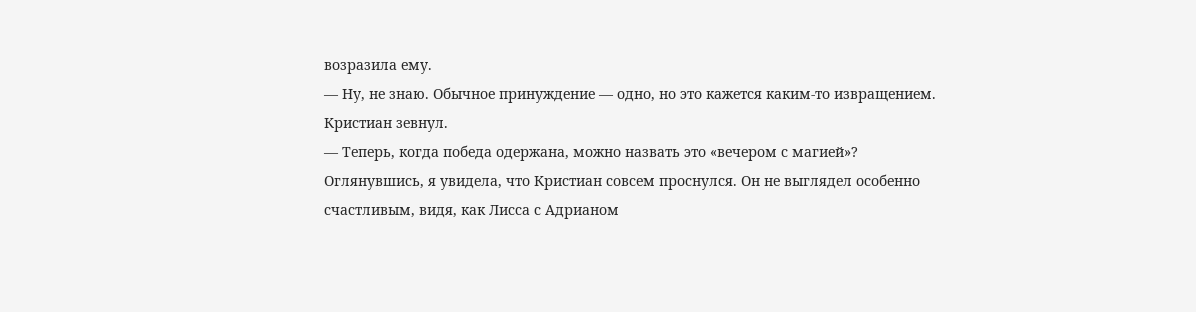возразила ему.
— Ну, не знаю. Обычное принуждение — одно, но это кажется каким-то извращением.
Кристиан зевнул.
— Теперь, когда победа одержана, можно назвать это «вечером с магией»?
Оглянувшись, я увидела, что Кристиан совсем проснулся. Он не выглядел особенно счастливым, видя, как Лисса с Адрианом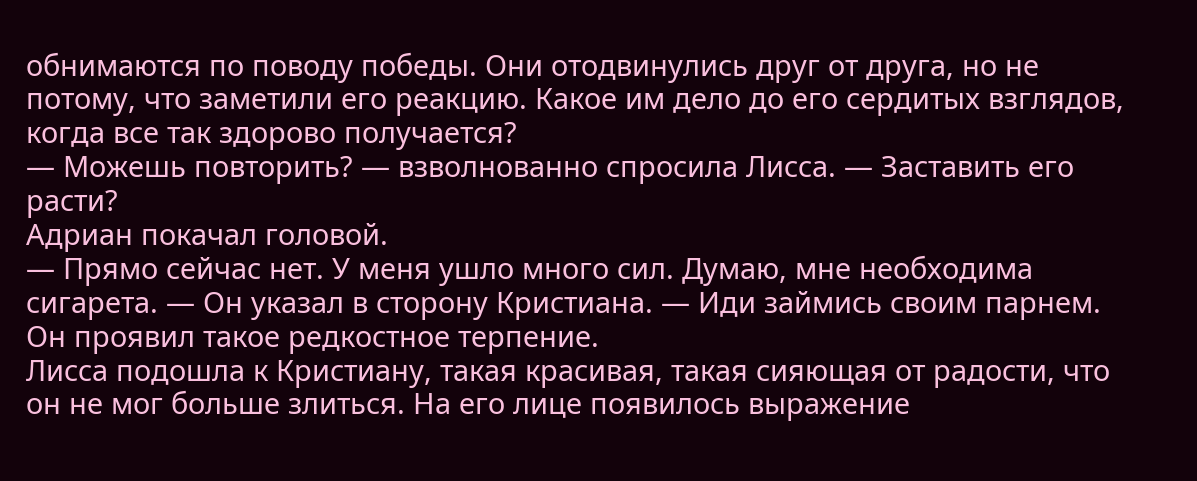обнимаются по поводу победы. Они отодвинулись друг от друга, но не потому, что заметили его реакцию. Какое им дело до его сердитых взглядов, когда все так здорово получается?
— Можешь повторить? — взволнованно спросила Лисса. — Заставить его расти?
Адриан покачал головой.
— Прямо сейчас нет. У меня ушло много сил. Думаю, мне необходима сигарета. — Он указал в сторону Кристиана. — Иди займись своим парнем. Он проявил такое редкостное терпение.
Лисса подошла к Кристиану, такая красивая, такая сияющая от радости, что он не мог больше злиться. На его лице появилось выражение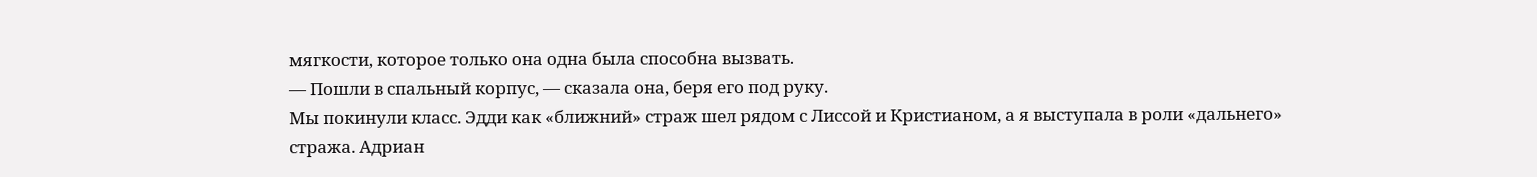мягкости, которое только она одна была способна вызвать.
— Пошли в спальный корпус, — сказала она, беря его под руку.
Мы покинули класс. Эдди как «ближний» страж шел рядом с Лиссой и Кристианом, а я выступала в роли «дальнего» стража. Адриан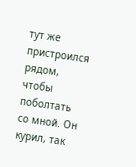тут же пристроился рядом, чтобы поболтать со мной. Он курил, так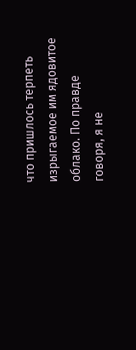что пришлось терпеть изрыгаемое им ядовитое облако. По правде говоря, я не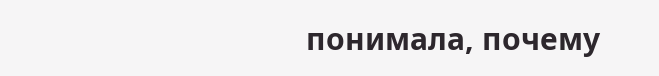понимала, почему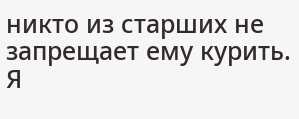никто из старших не запрещает ему курить. Я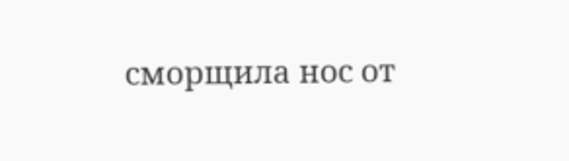сморщила нос от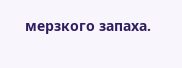мерзкого запаха.